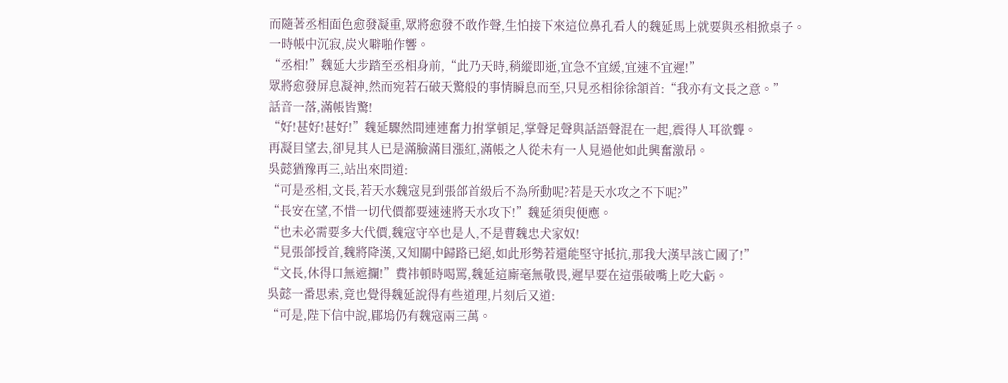而隨著丞相面色愈發凝重,眾將愈發不敢作聲,生怕接下來這位鼻孔看人的魏延馬上就要與丞相掀桌子。
一時帳中沉寂,炭火噼啪作響。
“丞相!”魏延大步踏至丞相身前,“此乃天時,稍縱即逝,宜急不宜緩,宜速不宜遲!”
眾將愈發屏息凝神,然而宛若石破天驚般的事情瞬息而至,只見丞相徐徐頷首:“我亦有文長之意。”
話音一落,滿帳皆驚!
“好!甚好!甚好!”魏延驟然間連連奮力拊掌頓足,掌聲足聲與話語聲混在一起,震得人耳欲聾。
再凝目望去,卻見其人已是滿臉滿目漲紅,滿帳之人從未有一人見過他如此興奮激昂。
吳懿猶豫再三,站出來問道:
“可是丞相,文長,若天水魏寇見到張郃首級后不為所動呢?若是天水攻之不下呢?”
“長安在望,不惜一切代價都要速速將天水攻下!”魏延須臾便應。
“也未必需要多大代價,魏寇守卒也是人,不是曹魏忠犬家奴!
“見張郃授首,魏將降漢,又知關中歸路已絕,如此形勢若還能堅守抵抗,那我大漢早該亡國了!”
“文長,休得口無遮攔!”費祎頓時喝罵,魏延這廝毫無敬畏,遲早要在這張破嘴上吃大虧。
吳懿一番思索,竟也覺得魏延說得有些道理,片刻后又道:
“可是,陛下信中說,郿塢仍有魏寇兩三萬。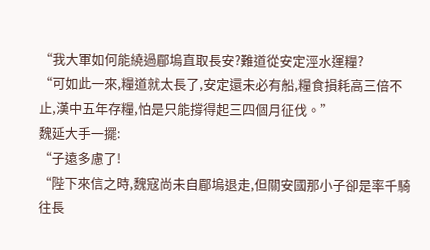“我大軍如何能繞過郿塢直取長安?難道從安定涇水運糧?
“可如此一來,糧道就太長了,安定還未必有船,糧食損耗高三倍不止,漢中五年存糧,怕是只能撐得起三四個月征伐。”
魏延大手一擺:
“子遠多慮了!
“陛下來信之時,魏寇尚未自郿塢退走,但關安國那小子卻是率千騎往長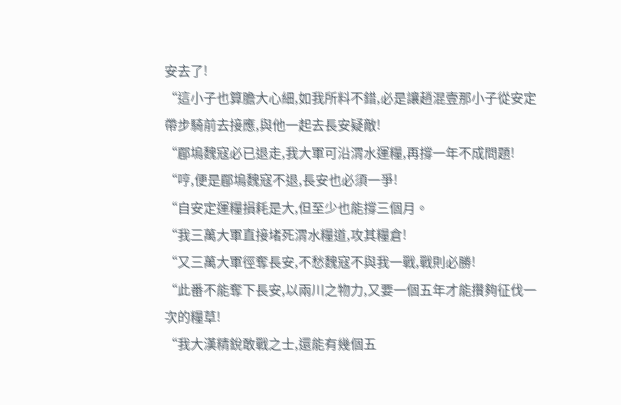安去了!
“這小子也算膽大心細,如我所料不錯,必是讓趙混壹那小子從安定帶步騎前去接應,與他一起去長安疑敵!
“郿塢魏寇必已退走,我大軍可沿渭水運糧,再撐一年不成問題!
“哼,便是郿塢魏寇不退,長安也必須一爭!
“自安定運糧損耗是大,但至少也能撐三個月。
“我三萬大軍直接堵死渭水糧道,攻其糧倉!
“又三萬大軍徑奪長安,不愁魏寇不與我一戰,戰則必勝!
“此番不能奪下長安,以兩川之物力,又要一個五年才能攢夠征伐一次的糧草!
“我大漢精銳敢戰之士,還能有幾個五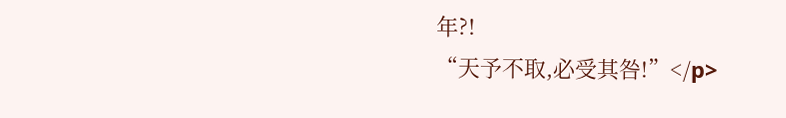年?!
“天予不取,必受其咎!”</p>